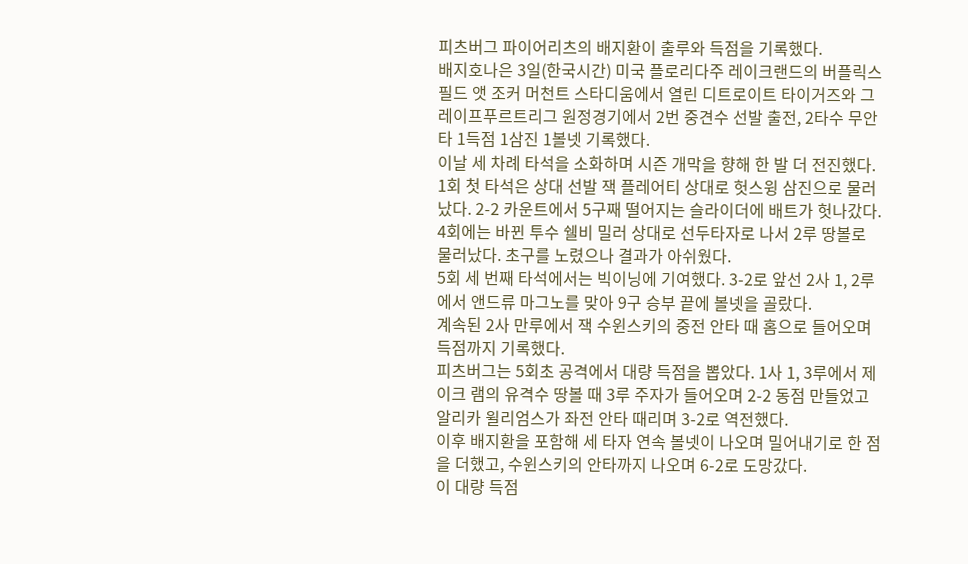피츠버그 파이어리츠의 배지환이 출루와 득점을 기록했다.
배지호나은 3일(한국시간) 미국 플로리다주 레이크랜드의 버플릭스필드 앳 조커 머천트 스타디움에서 열린 디트로이트 타이거즈와 그레이프푸르트리그 원정경기에서 2번 중견수 선발 출전, 2타수 무안타 1득점 1삼진 1볼넷 기록했다.
이날 세 차례 타석을 소화하며 시즌 개막을 향해 한 발 더 전진했다.
1회 첫 타석은 상대 선발 잭 플레어티 상대로 헛스윙 삼진으로 물러났다. 2-2 카운트에서 5구째 떨어지는 슬라이더에 배트가 헛나갔다.
4회에는 바뀐 투수 쉘비 밀러 상대로 선두타자로 나서 2루 땅볼로 물러났다. 초구를 노렸으나 결과가 아쉬웠다.
5회 세 번째 타석에서는 빅이닝에 기여했다. 3-2로 앞선 2사 1, 2루에서 앤드류 마그노를 맞아 9구 승부 끝에 볼넷을 골랐다.
계속된 2사 만루에서 잭 수윈스키의 중전 안타 때 홈으로 들어오며 득점까지 기록했다.
피츠버그는 5회초 공격에서 대량 득점을 뽑았다. 1사 1, 3루에서 제이크 램의 유격수 땅볼 때 3루 주자가 들어오며 2-2 동점 만들었고 알리카 윌리엄스가 좌전 안타 때리며 3-2로 역전했다.
이후 배지환을 포함해 세 타자 연속 볼넷이 나오며 밀어내기로 한 점을 더했고, 수윈스키의 안타까지 나오며 6-2로 도망갔다.
이 대량 득점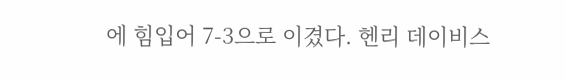에 힘입어 7-3으로 이겼다. 헨리 데이비스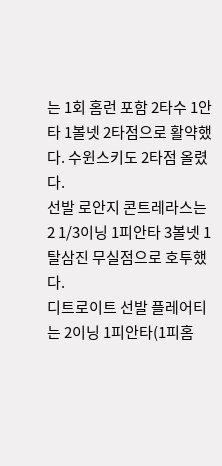는 1회 홈런 포함 2타수 1안타 1볼넷 2타점으로 활약했다. 수윈스키도 2타점 올렸다.
선발 로안지 콘트레라스는 2 1/3이닝 1피안타 3볼넷 1탈삼진 무실점으로 호투했다.
디트로이트 선발 플레어티는 2이닝 1피안타(1피홈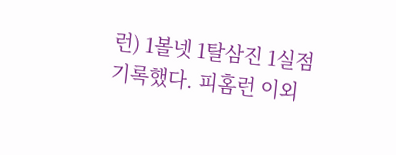런) 1볼넷 1탈삼진 1실점 기록했다. 피홈런 이외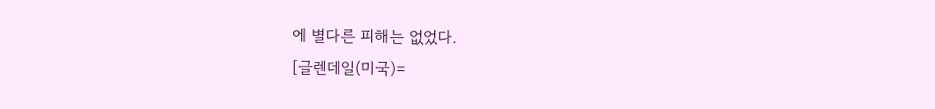에 별다른 피해는 없었다.
[글렌데일(미국)=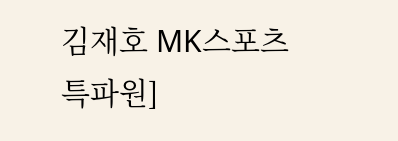김재호 MK스포츠 특파원]